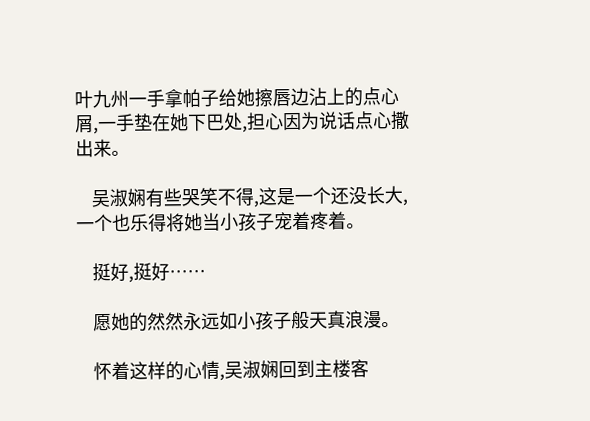叶九州一手拿帕子给她擦唇边沾上的点心屑,一手垫在她下巴处,担心因为说话点心撒出来。

    吴淑娴有些哭笑不得,这是一个还没长大,一个也乐得将她当小孩子宠着疼着。

    挺好,挺好……

    愿她的然然永远如小孩子般天真浪漫。

    怀着这样的心情,吴淑娴回到主楼客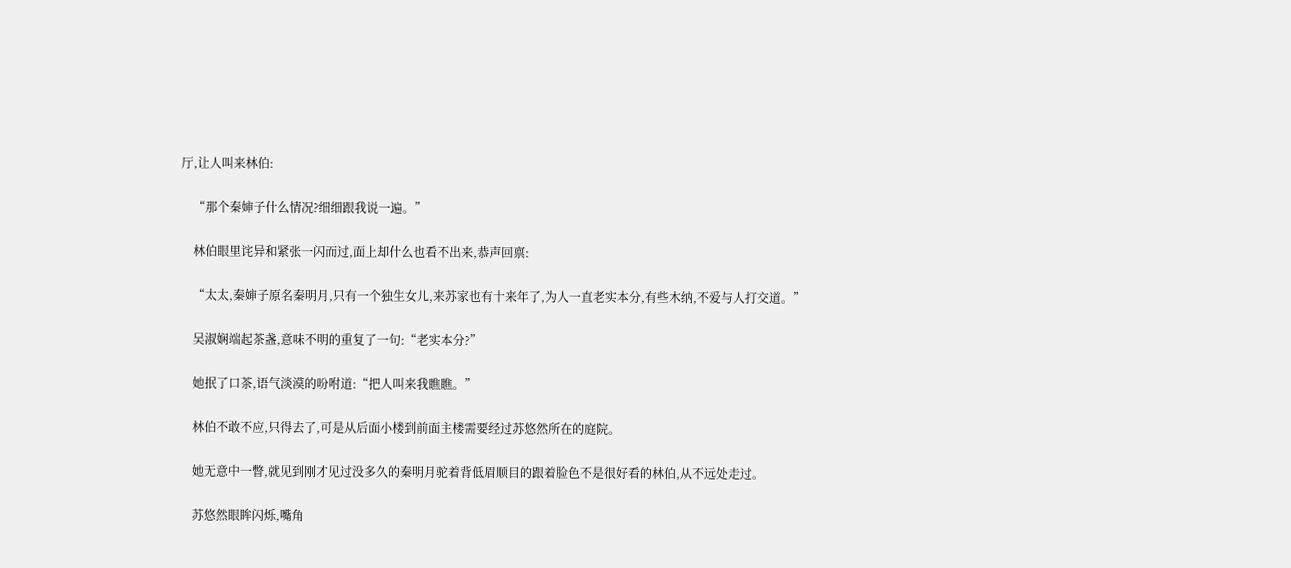厅,让人叫来林伯:

    “那个秦婶子什么情况?细细跟我说一遍。”

    林伯眼里诧异和紧张一闪而过,面上却什么也看不出来,恭声回禀:

    “太太,秦婶子原名秦明月,只有一个独生女儿,来苏家也有十来年了,为人一直老实本分,有些木纳,不爱与人打交道。”

    吴淑娴端起茶盏,意味不明的重复了一句:“老实本分?”

    她抿了口茶,语气淡漠的吩咐道:“把人叫来我瞧瞧。”

    林伯不敢不应,只得去了,可是从后面小楼到前面主楼需要经过苏悠然所在的庭院。

    她无意中一瞥,就见到刚才见过没多久的秦明月驼着背低眉顺目的跟着脸色不是很好看的林伯,从不远处走过。

    苏悠然眼眸闪烁,嘴角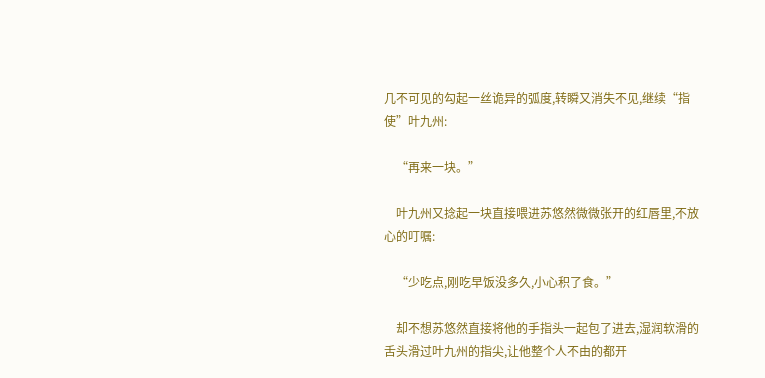几不可见的勾起一丝诡异的弧度,转瞬又消失不见,继续“指使”叶九州:

    “再来一块。”

    叶九州又捻起一块直接喂进苏悠然微微张开的红唇里,不放心的叮嘱:

    “少吃点,刚吃早饭没多久,小心积了食。”

    却不想苏悠然直接将他的手指头一起包了进去,湿润软滑的舌头滑过叶九州的指尖,让他整个人不由的都开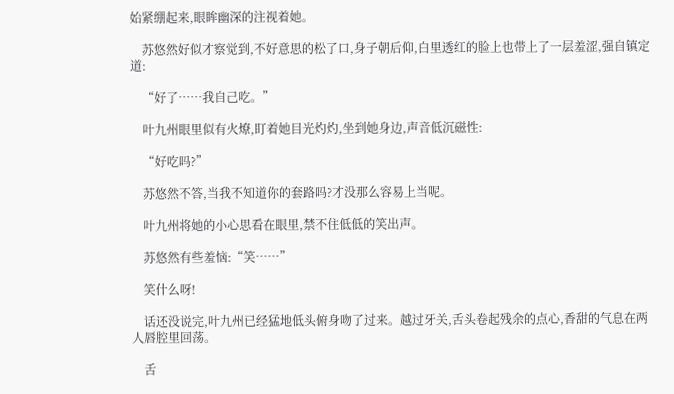始紧绷起来,眼眸幽深的注视着她。

    苏悠然好似才察觉到,不好意思的松了口,身子朝后仰,白里透红的脸上也带上了一层羞涩,强自镇定道:

    “好了……我自己吃。”

    叶九州眼里似有火燎,盯着她目光灼灼,坐到她身边,声音低沉磁性:

    “好吃吗?”

    苏悠然不答,当我不知道你的套路吗?才没那么容易上当呢。

    叶九州将她的小心思看在眼里,禁不住低低的笑出声。

    苏悠然有些羞恼:“笑……”

    笑什么呀!

    话还没说完,叶九州已经猛地低头俯身吻了过来。越过牙关,舌头卷起残余的点心,香甜的气息在两人唇腔里回荡。

    舌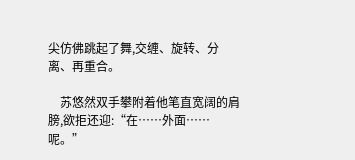尖仿佛跳起了舞,交缠、旋转、分离、再重合。

    苏悠然双手攀附着他笔直宽阔的肩膀,欲拒还迎:“在……外面……呢。”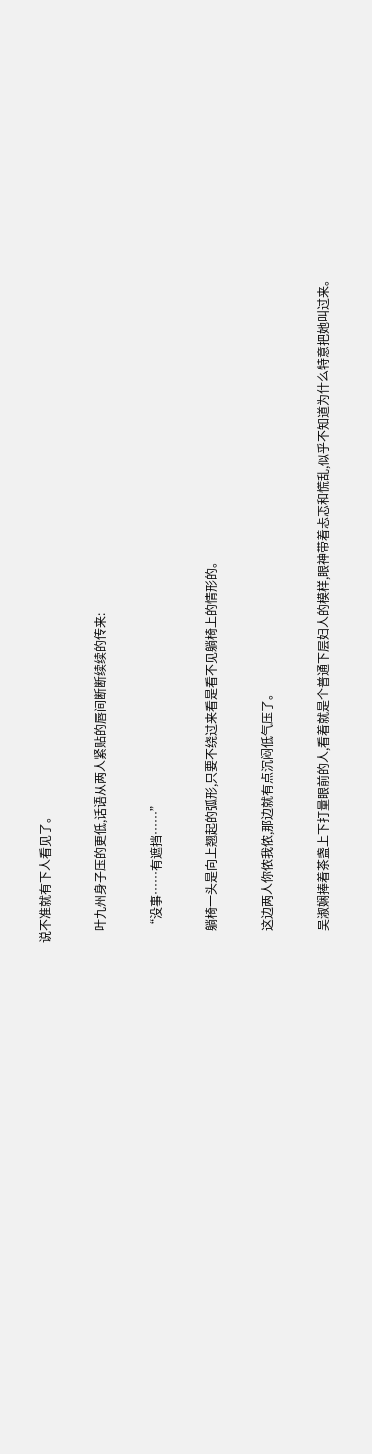说不准就有下人看见了。

    叶九州身子压的更低,话语从两人紧贴的唇间断断续续的传来:

    “没事……有遮挡……”

    躺椅一头是向上翘起的弧形,只要不绕过来看是看不见躺椅上的情形的。

    这边两人你侬我侬,那边就有点沉闷低气压了。

    吴淑娴捧着茶盏上下打量眼前的人,看着就是个普通下层妇人的模样,眼神带着忐忑和慌乱,似乎不知道为什么特意把她叫过来。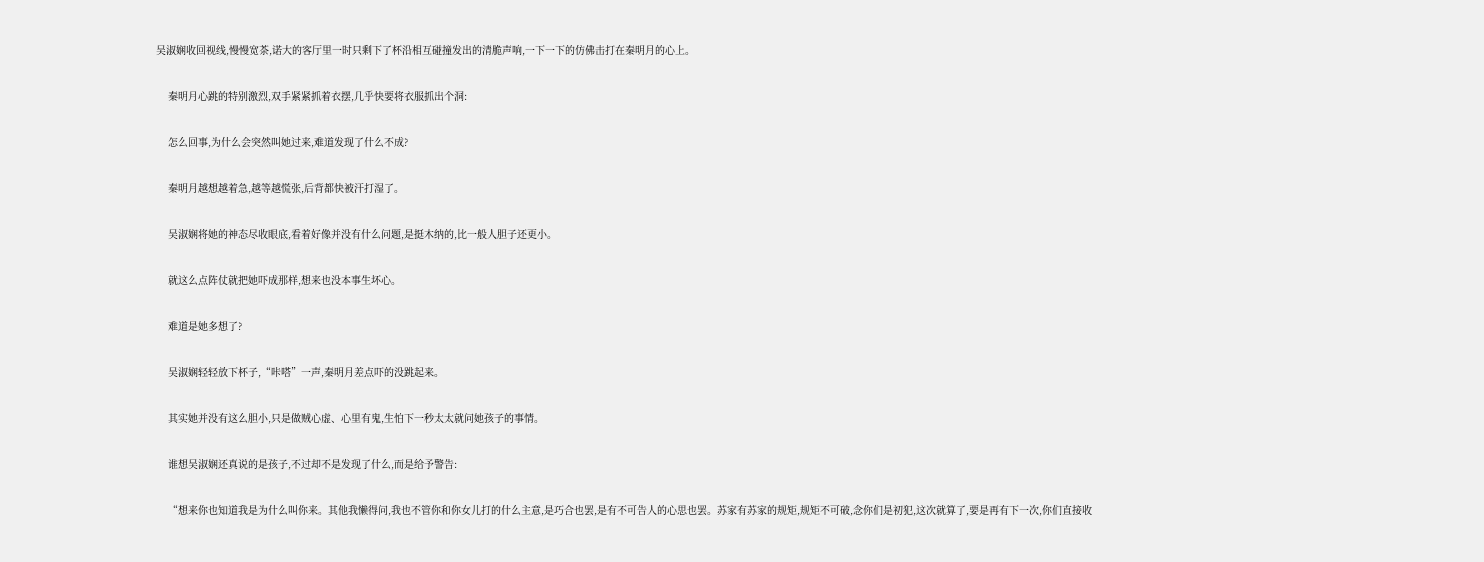吴淑娴收回视线,慢慢宽茶,诺大的客厅里一时只剩下了杯沿相互碰撞发出的清脆声响,一下一下的仿佛击打在秦明月的心上。

    秦明月心跳的特别激烈,双手紧紧抓着衣摆,几乎快要将衣服抓出个洞:

    怎么回事,为什么会突然叫她过来,难道发现了什么不成?

    秦明月越想越着急,越等越慌张,后背都快被汗打湿了。

    吴淑娴将她的神态尽收眼底,看着好像并没有什么问题,是挺木纳的,比一般人胆子还更小。

    就这么点阵仗就把她吓成那样,想来也没本事生坏心。

    难道是她多想了?

    吴淑娴轻轻放下杯子,“咔嗒”一声,秦明月差点吓的没跳起来。

    其实她并没有这么胆小,只是做贼心虚、心里有鬼,生怕下一秒太太就问她孩子的事情。

    谁想吴淑娴还真说的是孩子,不过却不是发现了什么,而是给予警告:

    “想来你也知道我是为什么叫你来。其他我懒得问,我也不管你和你女儿打的什么主意,是巧合也罢,是有不可告人的心思也罢。苏家有苏家的规矩,规矩不可破,念你们是初犯,这次就算了,要是再有下一次,你们直接收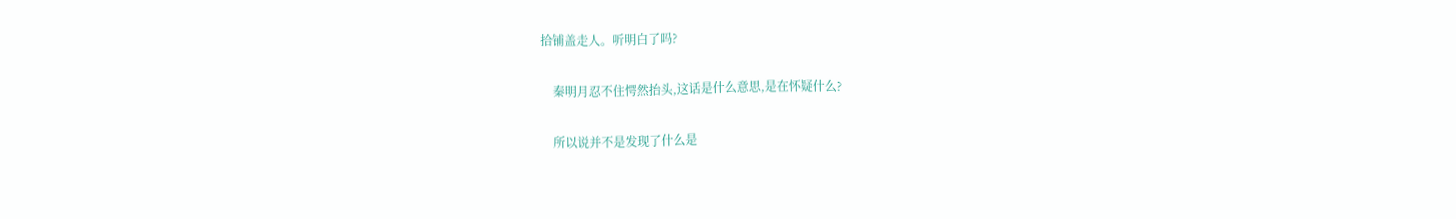拾铺盖走人。听明白了吗?

    秦明月忍不住愕然抬头,这话是什么意思,是在怀疑什么?

    所以说并不是发现了什么是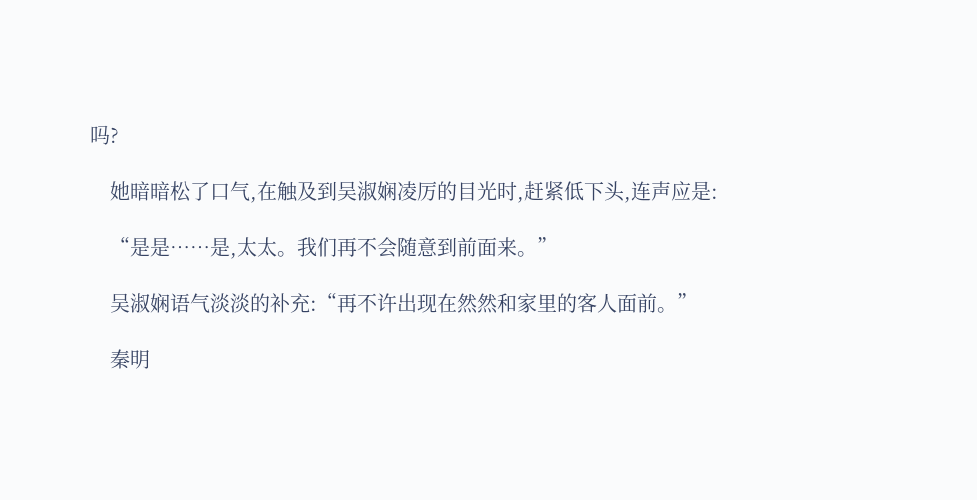吗?

    她暗暗松了口气,在触及到吴淑娴凌厉的目光时,赶紧低下头,连声应是:

    “是是……是,太太。我们再不会随意到前面来。”

    吴淑娴语气淡淡的补充:“再不许出现在然然和家里的客人面前。”

    秦明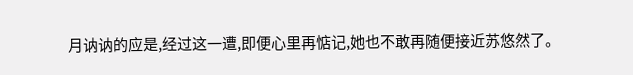月讷讷的应是,经过这一遭,即便心里再惦记,她也不敢再随便接近苏悠然了。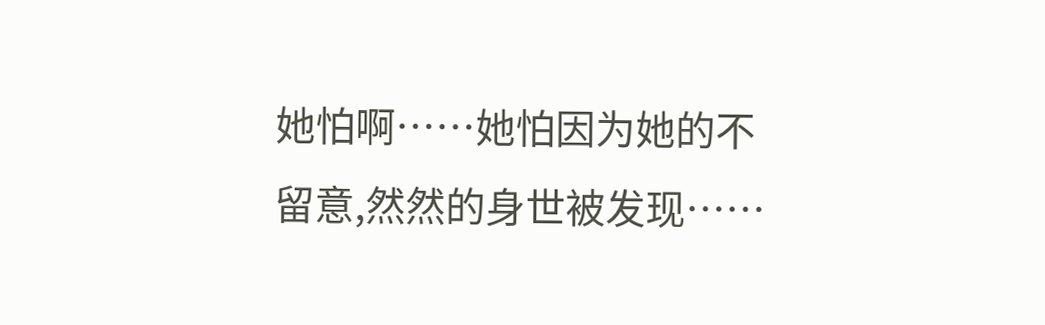她怕啊……她怕因为她的不留意,然然的身世被发现……